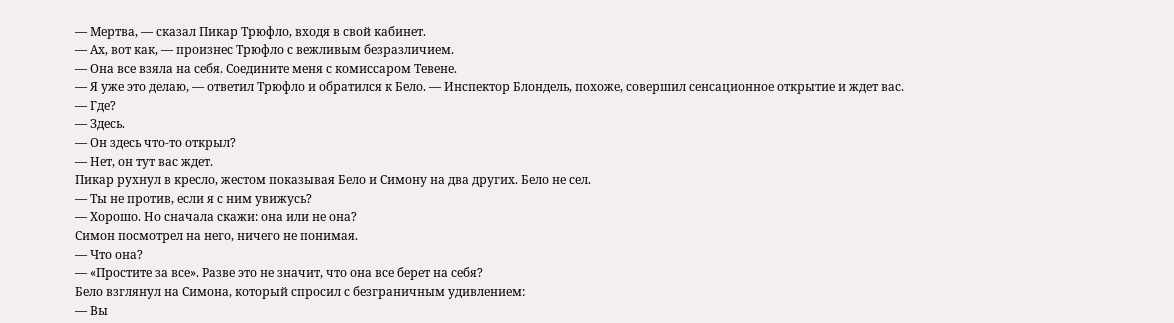— Мертва, — сказал Пикар Трюфло, входя в свой кабинет.
— Ах, вот как, — произнес Трюфло с вежливым безразличием.
— Она все взяла на себя. Соедините меня с комиссаром Тевене.
— Я уже это делаю, — ответил Трюфло и обратился к Бело. — Инспектор Блондель, похоже, совершил сенсационное открытие и ждет вас.
— Где?
— Здесь.
— Он здесь что-то открыл?
— Нет, он тут вас ждет.
Пикар рухнул в кресло, жестом показывая Бело и Симону на два других. Бело не сел.
— Ты не против, если я с ним увижусь?
— Хорошо. Но сначала скажи: она или не она?
Симон посмотрел на него, ничего не понимая.
— Что она?
— «Простите за все». Разве это не значит, что она все берет на себя?
Бело взглянул на Симона, который спросил с безграничным удивлением:
— Вы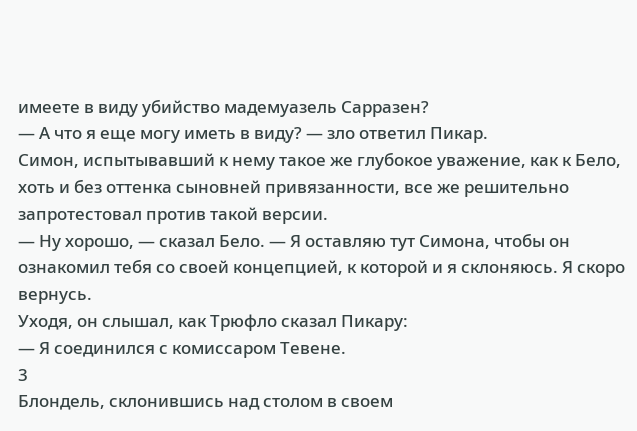имеете в виду убийство мадемуазель Сарразен?
— А что я еще могу иметь в виду? — зло ответил Пикар.
Симон, испытывавший к нему такое же глубокое уважение, как к Бело, хоть и без оттенка сыновней привязанности, все же решительно запротестовал против такой версии.
— Ну хорошо, — сказал Бело. — Я оставляю тут Симона, чтобы он ознакомил тебя со своей концепцией, к которой и я склоняюсь. Я скоро вернусь.
Уходя, он слышал, как Трюфло сказал Пикару:
— Я соединился с комиссаром Тевене.
3
Блондель, склонившись над столом в своем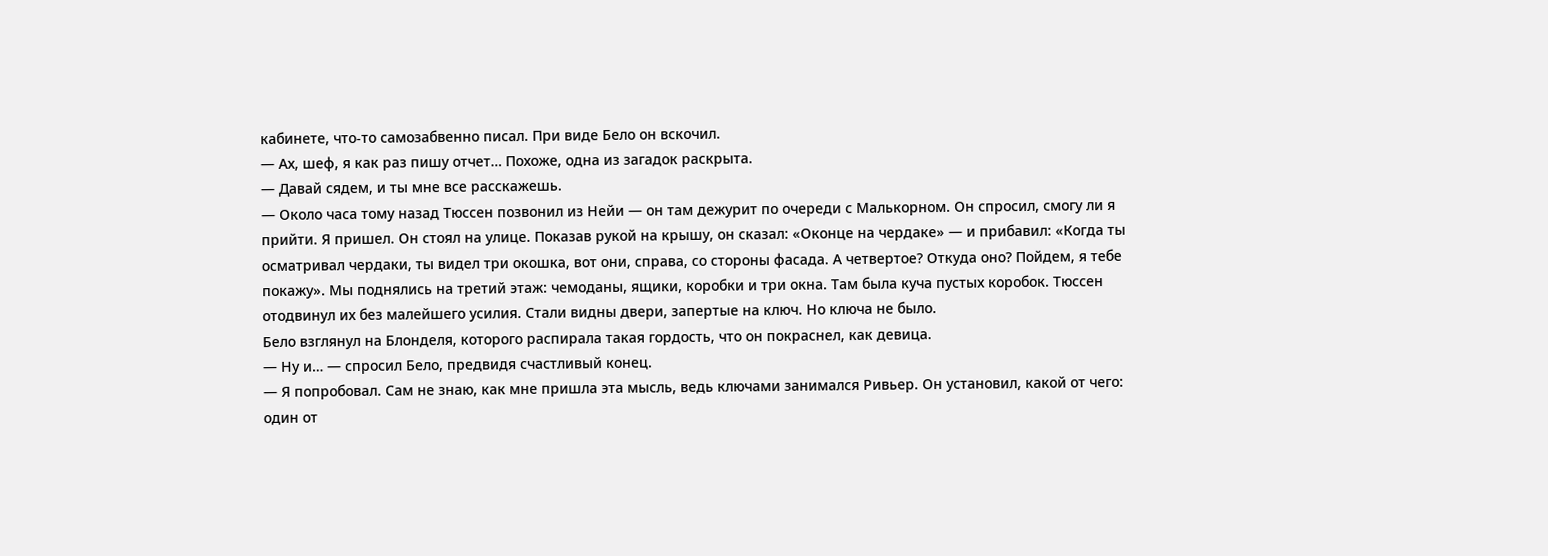кабинете, что-то самозабвенно писал. При виде Бело он вскочил.
— Ах, шеф, я как раз пишу отчет… Похоже, одна из загадок раскрыта.
— Давай сядем, и ты мне все расскажешь.
— Около часа тому назад Тюссен позвонил из Нейи — он там дежурит по очереди с Малькорном. Он спросил, смогу ли я прийти. Я пришел. Он стоял на улице. Показав рукой на крышу, он сказал: «Оконце на чердаке» — и прибавил: «Когда ты осматривал чердаки, ты видел три окошка, вот они, справа, со стороны фасада. А четвертое? Откуда оно? Пойдем, я тебе покажу». Мы поднялись на третий этаж: чемоданы, ящики, коробки и три окна. Там была куча пустых коробок. Тюссен отодвинул их без малейшего усилия. Стали видны двери, запертые на ключ. Но ключа не было.
Бело взглянул на Блонделя, которого распирала такая гордость, что он покраснел, как девица.
— Ну и… — спросил Бело, предвидя счастливый конец.
— Я попробовал. Сам не знаю, как мне пришла эта мысль, ведь ключами занимался Ривьер. Он установил, какой от чего: один от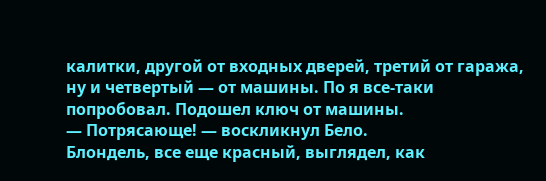калитки, другой от входных дверей, третий от гаража, ну и четвертый — от машины. По я все-таки попробовал. Подошел ключ от машины.
— Потрясающе! — воскликнул Бело.
Блондель, все еще красный, выглядел, как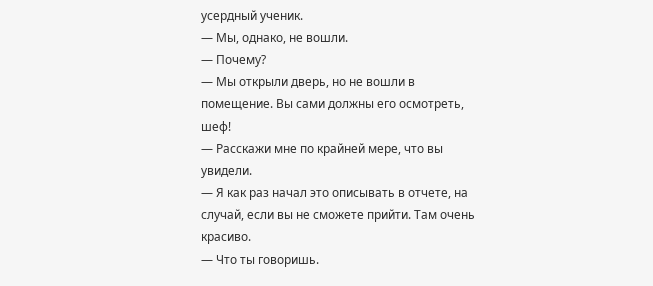усердный ученик.
— Мы, однако, не вошли.
— Почему?
— Мы открыли дверь, но не вошли в помещение. Вы сами должны его осмотреть, шеф!
— Расскажи мне по крайней мере, что вы увидели.
— Я как раз начал это описывать в отчете, на случай, если вы не сможете прийти. Там очень красиво.
— Что ты говоришь.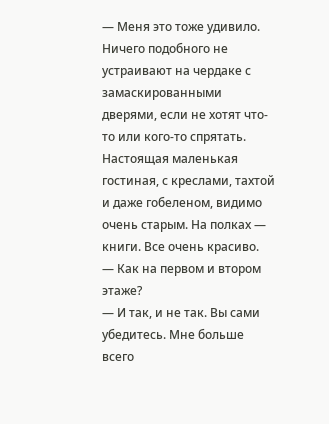— Меня это тоже удивило. Ничего подобного не устраивают на чердаке с замаскированными дверями, если не хотят что-то или кого-то спрятать. Настоящая маленькая гостиная, с креслами, тахтой и даже гобеленом, видимо очень старым. На полках — книги. Все очень красиво.
— Как на первом и втором этаже?
— И так, и не так. Вы сами убедитесь. Мне больше всего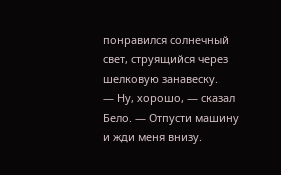понравился солнечный свет, струящийся через шелковую занавеску.
— Ну, хорошо, — сказал Бело. — Отпусти машину и жди меня внизу.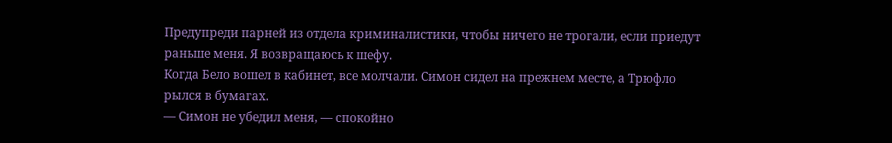Предупреди парней из отдела криминалистики, чтобы ничего не трогали, если приедут раньше меня. Я возвращаюсь к шефу.
Когда Бело вошел в кабинет, все молчали. Симон сидел на прежнем месте, а Трюфло рылся в бумагах.
— Симон не убедил меня, — спокойно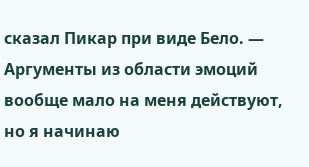сказал Пикар при виде Бело. — Аргументы из области эмоций вообще мало на меня действуют, но я начинаю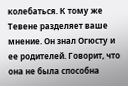колебаться. К тому же Тевене разделяет ваше мнение. Он знал Огюсту и ее родителей. Говорит, что она не была способна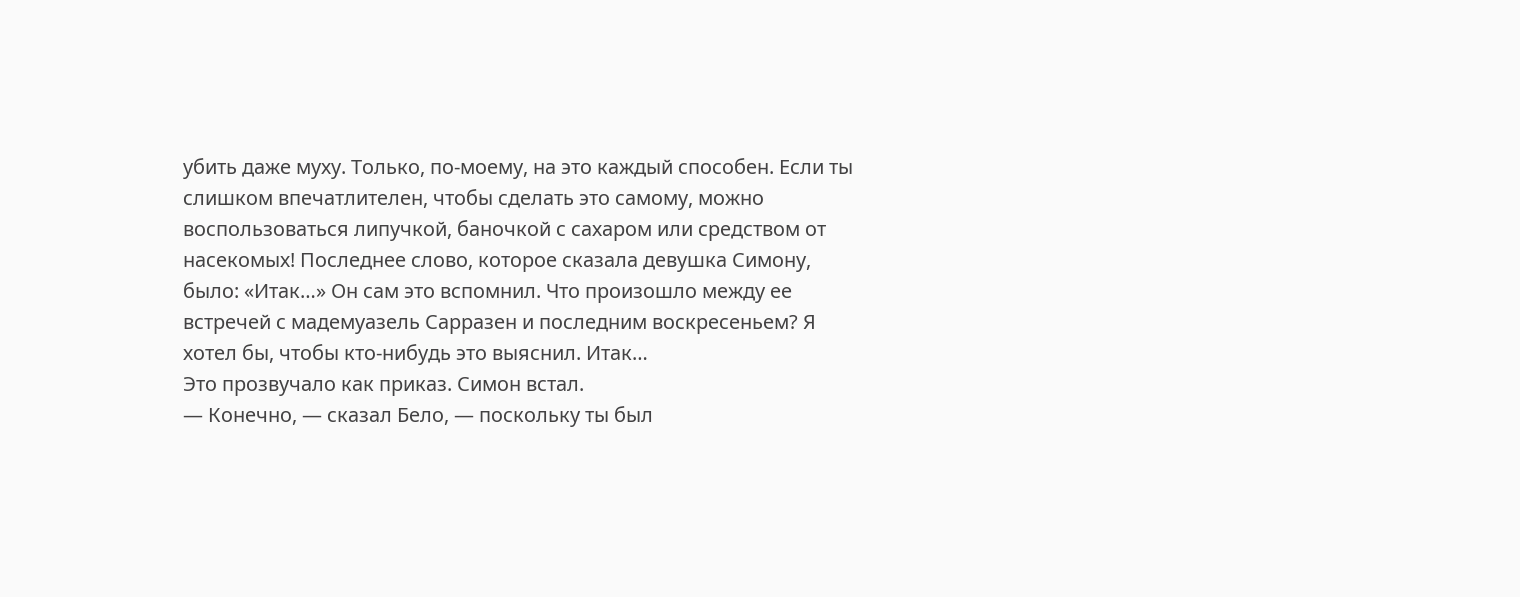убить даже муху. Только, по-моему, на это каждый способен. Если ты слишком впечатлителен, чтобы сделать это самому, можно воспользоваться липучкой, баночкой с сахаром или средством от насекомых! Последнее слово, которое сказала девушка Симону, было: «Итак…» Он сам это вспомнил. Что произошло между ее встречей с мадемуазель Сарразен и последним воскресеньем? Я хотел бы, чтобы кто-нибудь это выяснил. Итак…
Это прозвучало как приказ. Симон встал.
— Конечно, — сказал Бело, — поскольку ты был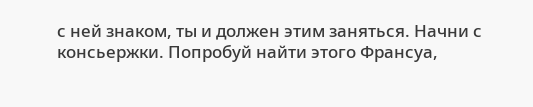с ней знаком, ты и должен этим заняться. Начни с консьержки. Попробуй найти этого Франсуа,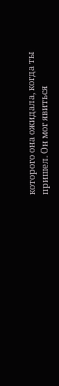которого она ожидала, когда ты пришел. Он мог явиться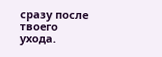сразу после твоего ухода.